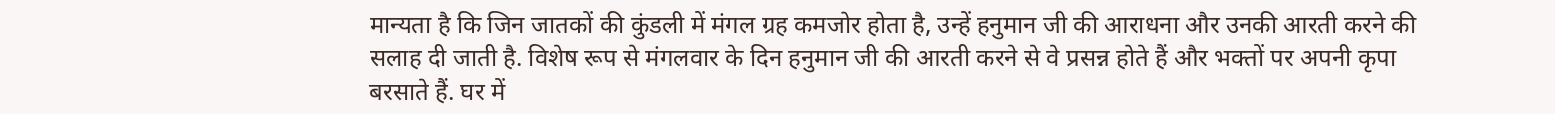मान्यता है कि जिन जातकों की कुंडली में मंगल ग्रह कमजोर होता है, उन्हें हनुमान जी की आराधना और उनकी आरती करने की सलाह दी जाती है. विशेष रूप से मंगलवार के दिन हनुमान जी की आरती करने से वे प्रसन्न होते हैं और भक्तों पर अपनी कृपा बरसाते हैं. घर में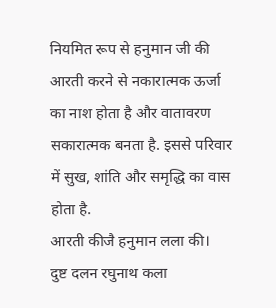नियमित रूप से हनुमान जी की आरती करने से नकारात्मक ऊर्जा का नाश होता है और वातावरण सकारात्मक बनता है. इससे परिवार में सुख, शांति और समृद्धि का वास होता है.
आरती कीजै हनुमान लला की।
दुष्ट दलन रघुनाथ कला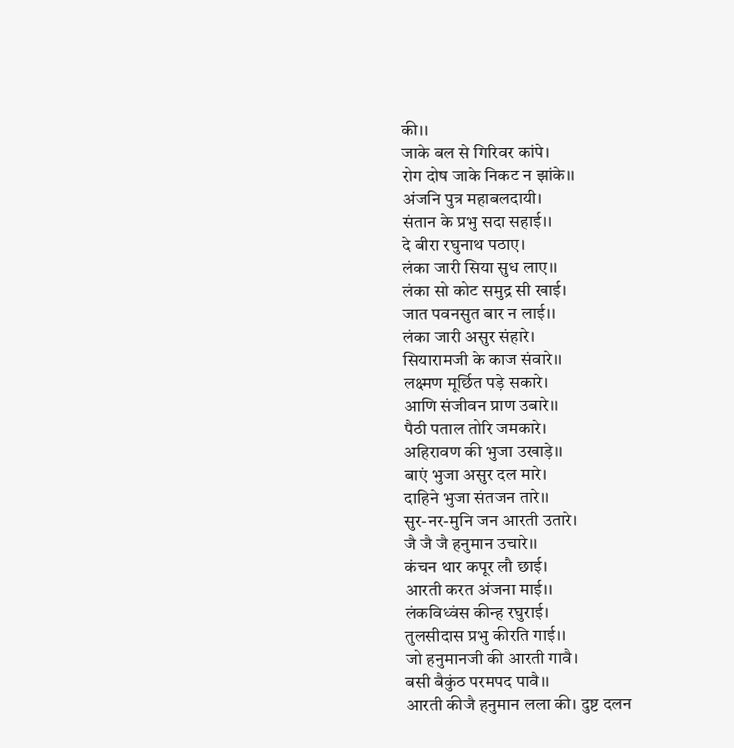की।।
जाके बल से गिरिवर कांपे।
रोग दोष जाके निकट न झांके।।
अंजनि पुत्र महाबलदायी।
संतान के प्रभु सदा सहाई।।
दे बीरा रघुनाथ पठाए।
लंका जारी सिया सुध लाए।।
लंका सो कोट समुद्र सी खाई।
जात पवनसुत बार न लाई।।
लंका जारी असुर संहारे।
सियारामजी के काज संवारे।।
लक्ष्मण मूर्छित पड़े सकारे।
आणि संजीवन प्राण उबारे।।
पैठी पताल तोरि जमकारे।
अहिरावण की भुजा उखाड़े।।
बाएं भुजा असुर दल मारे।
दाहिने भुजा संतजन तारे।।
सुर-नर-मुनि जन आरती उतारे।
जै जै जै हनुमान उचारे।।
कंचन थार कपूर लौ छाई।
आरती करत अंजना माई।।
लंकविध्वंस कीन्ह रघुराई।
तुलसीदास प्रभु कीरति गाई।।
जो हनुमानजी की आरती गावै।
बसी बैकुंठ परमपद पावै।।
आरती कीजै हनुमान लला की। दुष्ट दलन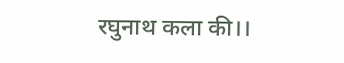रघुनाथ कला की।।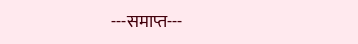---समाप्त---